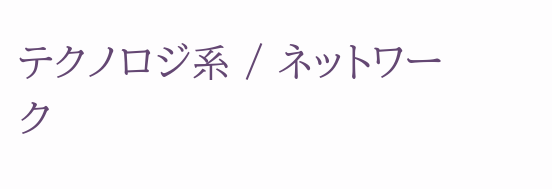テクノロジ系 / ネットワーク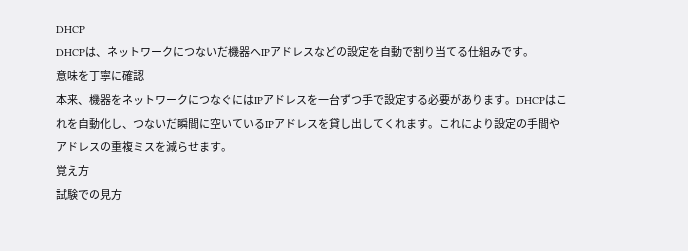DHCP
DHCPは、ネットワークにつないだ機器へIPアドレスなどの設定を自動で割り当てる仕組みです。
意味を丁寧に確認
本来、機器をネットワークにつなぐにはIPアドレスを一台ずつ手で設定する必要があります。DHCPはこれを自動化し、つないだ瞬間に空いているIPアドレスを貸し出してくれます。これにより設定の手間やアドレスの重複ミスを減らせます。
覚え方
試験での見方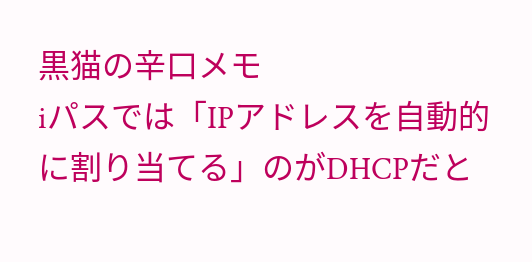黒猫の辛口メモ
iパスでは「IPアドレスを自動的に割り当てる」のがDHCPだと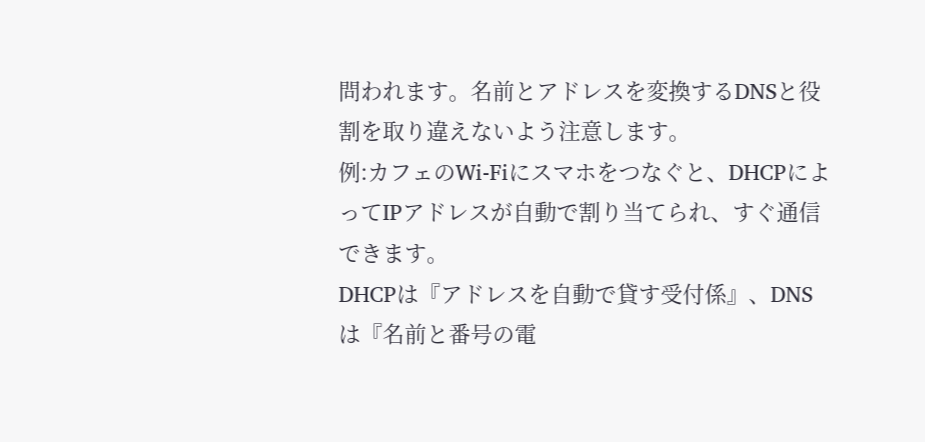問われます。名前とアドレスを変換するDNSと役割を取り違えないよう注意します。
例:カフェのWi-Fiにスマホをつなぐと、DHCPによってIPアドレスが自動で割り当てられ、すぐ通信できます。
DHCPは『アドレスを自動で貸す受付係』、DNSは『名前と番号の電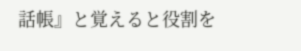話帳』と覚えると役割を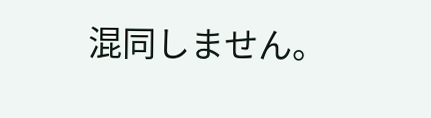混同しません。